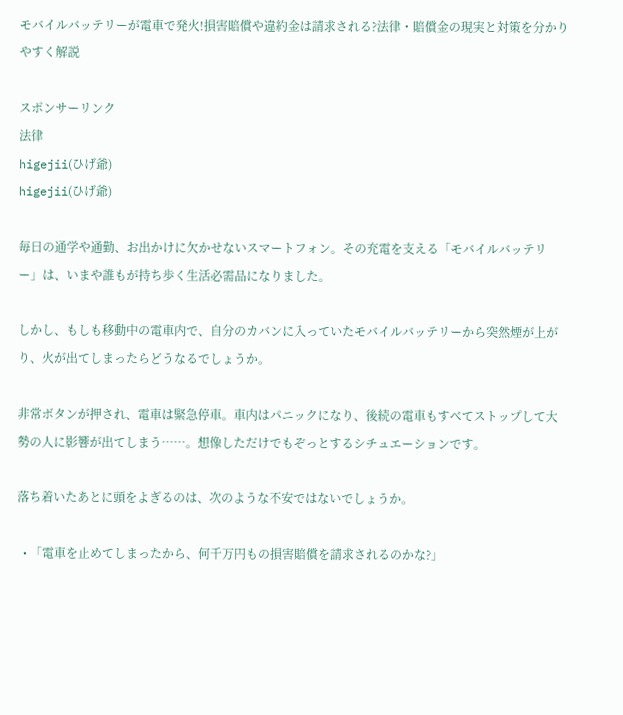モバイルバッテリーが電車で発火!損害賠償や違約金は請求される?法律・賠償金の現実と対策を分かりやすく解説

スポンサーリンク
法律
higejii(ひげ爺)
higejii(ひげ爺)

毎日の通学や通勤、お出かけに欠かせないスマートフォン。その充電を支える「モバイルバッテリー」は、いまや誰もが持ち歩く生活必需品になりました。

しかし、もしも移動中の電車内で、自分のカバンに入っていたモバイルバッテリーから突然煙が上がり、火が出てしまったらどうなるでしょうか。

非常ボタンが押され、電車は緊急停車。車内はパニックになり、後続の電車もすべてストップして大勢の人に影響が出てしまう……。想像しただけでもぞっとするシチュエーションです。

落ち着いたあとに頭をよぎるのは、次のような不安ではないでしょうか。

  • 「電車を止めてしまったから、何千万円もの損害賠償を請求されるのかな?」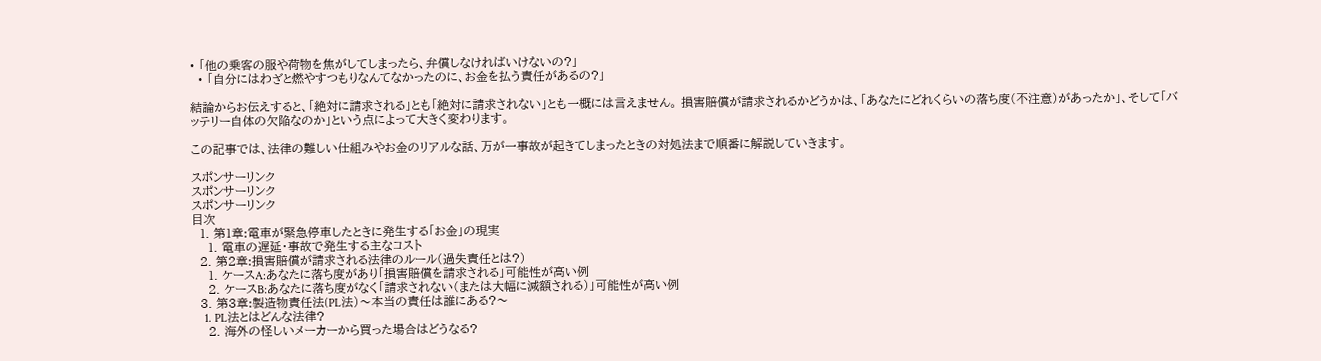• 「他の乗客の服や荷物を焦がしてしまったら、弁償しなければいけないの?」
  • 「自分にはわざと燃やすつもりなんてなかったのに、お金を払う責任があるの?」

結論からお伝えすると、「絶対に請求される」とも「絶対に請求されない」とも一概には言えません。 損害賠償が請求されるかどうかは、「あなたにどれくらいの落ち度(不注意)があったか」、そして「バッテリー自体の欠陥なのか」という点によって大きく変わります。

この記事では、法律の難しい仕組みやお金のリアルな話、万が一事故が起きてしまったときの対処法まで順番に解説していきます。

スポンサーリンク
スポンサーリンク
スポンサーリンク
目次
  1. 第1章:電車が緊急停車したときに発生する「お金」の現実
    1. 電車の遅延・事故で発生する主なコスト
  2. 第2章:損害賠償が請求される法律のルール(過失責任とは?)
    1. ケースA:あなたに落ち度があり「損害賠償を請求される」可能性が高い例
    2. ケースB:あなたに落ち度がなく「請求されない(または大幅に減額される)」可能性が高い例
  3. 第3章:製造物責任法(PL法)〜本当の責任は誰にある?〜
    1. PL法とはどんな法律?
    2. 海外の怪しいメーカーから買った場合はどうなる?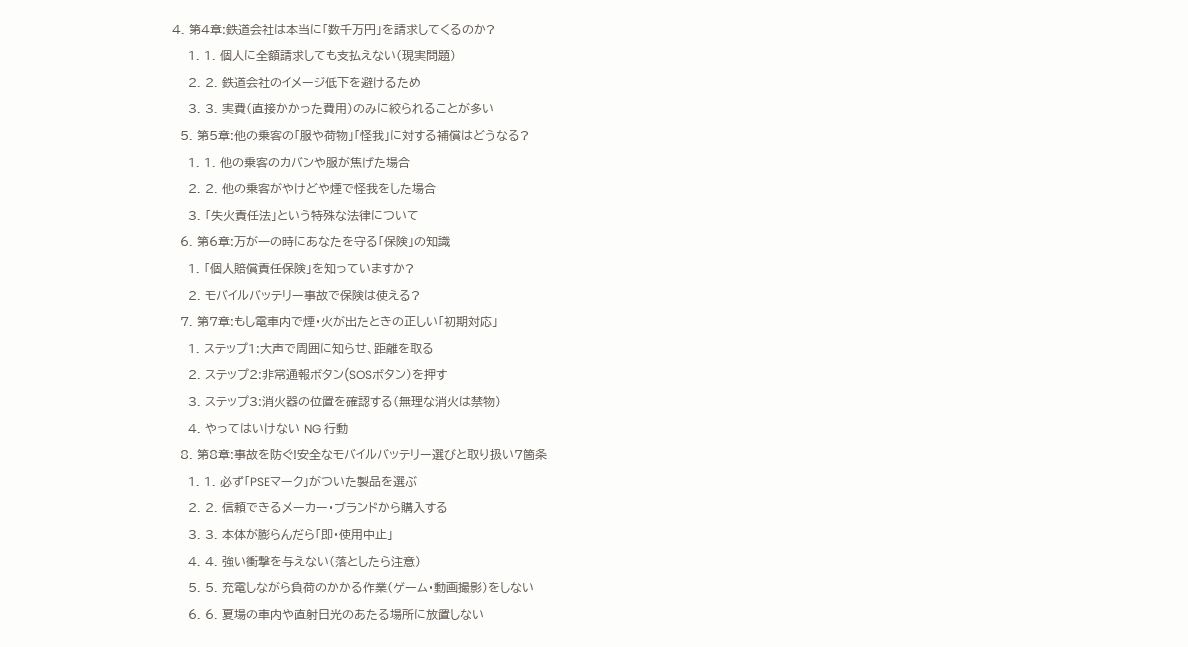4. 第4章:鉄道会社は本当に「数千万円」を請求してくるのか?
    1. 1. 個人に全額請求しても支払えない(現実問題)
    2. 2. 鉄道会社のイメージ低下を避けるため
    3. 3. 実費(直接かかった費用)のみに絞られることが多い
  5. 第5章:他の乗客の「服や荷物」「怪我」に対する補償はどうなる?
    1. 1. 他の乗客のカバンや服が焦げた場合
    2. 2. 他の乗客がやけどや煙で怪我をした場合
    3. 「失火責任法」という特殊な法律について
  6. 第6章:万が一の時にあなたを守る「保険」の知識
    1. 「個人賠償責任保険」を知っていますか?
    2. モバイルバッテリー事故で保険は使える?
  7. 第7章:もし電車内で煙・火が出たときの正しい「初期対応」
    1. ステップ1:大声で周囲に知らせ、距離を取る
    2. ステップ2:非常通報ボタン(SOSボタン)を押す
    3. ステップ3:消火器の位置を確認する(無理な消火は禁物)
    4. やってはいけない NG 行動
  8. 第8章:事故を防ぐ!安全なモバイルバッテリー選びと取り扱い7箇条
    1. 1. 必ず「PSEマーク」がついた製品を選ぶ
    2. 2. 信頼できるメーカー・ブランドから購入する
    3. 3. 本体が膨らんだら「即・使用中止」
    4. 4. 強い衝撃を与えない(落としたら注意)
    5. 5. 充電しながら負荷のかかる作業(ゲーム・動画撮影)をしない
    6. 6. 夏場の車内や直射日光のあたる場所に放置しない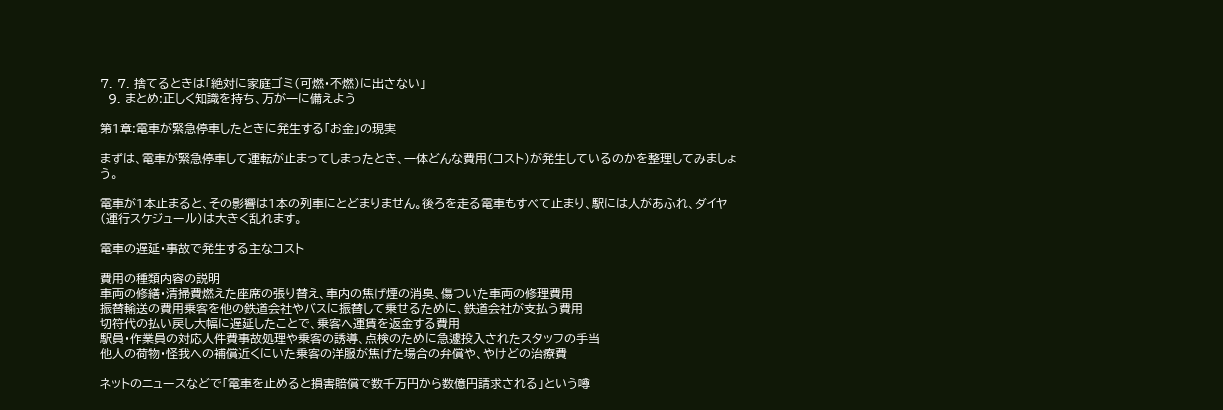7. 7. 捨てるときは「絶対に家庭ゴミ(可燃・不燃)に出さない」
  9. まとめ:正しく知識を持ち、万が一に備えよう

第1章:電車が緊急停車したときに発生する「お金」の現実

まずは、電車が緊急停車して運転が止まってしまったとき、一体どんな費用(コスト)が発生しているのかを整理してみましょう。

電車が1本止まると、その影響は1本の列車にとどまりません。後ろを走る電車もすべて止まり、駅には人があふれ、ダイヤ(運行スケジュール)は大きく乱れます。

電車の遅延・事故で発生する主なコスト

費用の種類内容の説明
車両の修繕・清掃費燃えた座席の張り替え、車内の焦げ煙の消臭、傷ついた車両の修理費用
振替輸送の費用乗客を他の鉄道会社やバスに振替して乗せるために、鉄道会社が支払う費用
切符代の払い戻し大幅に遅延したことで、乗客へ運賃を返金する費用
駅員・作業員の対応人件費事故処理や乗客の誘導、点検のために急遽投入されたスタッフの手当
他人の荷物・怪我への補償近くにいた乗客の洋服が焦げた場合の弁償や、やけどの治療費

ネットのニュースなどで「電車を止めると損害賠償で数千万円から数億円請求される」という噂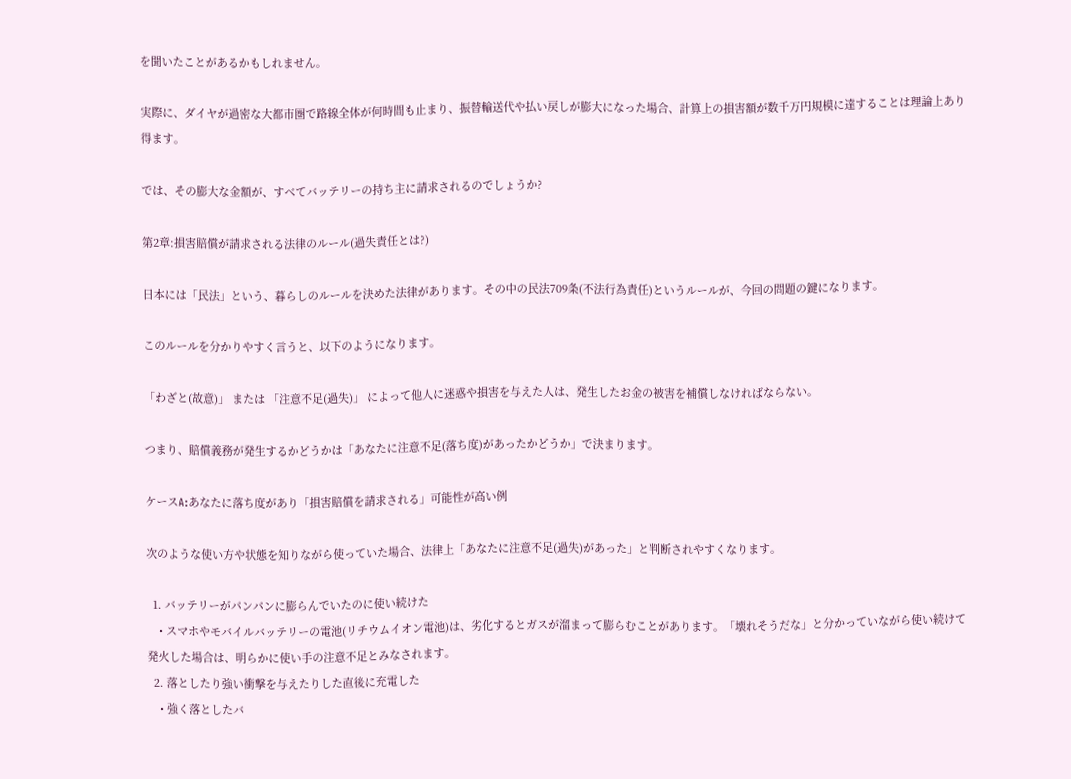を聞いたことがあるかもしれません。

実際に、ダイヤが過密な大都市圏で路線全体が何時間も止まり、振替輸送代や払い戻しが膨大になった場合、計算上の損害額が数千万円規模に達することは理論上あり得ます。

では、その膨大な金額が、すべてバッテリーの持ち主に請求されるのでしょうか?

第2章:損害賠償が請求される法律のルール(過失責任とは?)

日本には「民法」という、暮らしのルールを決めた法律があります。その中の民法709条(不法行為責任)というルールが、今回の問題の鍵になります。

このルールを分かりやすく言うと、以下のようになります。

「わざと(故意)」 または 「注意不足(過失)」 によって他人に迷惑や損害を与えた人は、発生したお金の被害を補償しなければならない。

つまり、賠償義務が発生するかどうかは「あなたに注意不足(落ち度)があったかどうか」で決まります。

ケースA:あなたに落ち度があり「損害賠償を請求される」可能性が高い例

次のような使い方や状態を知りながら使っていた場合、法律上「あなたに注意不足(過失)があった」と判断されやすくなります。

  1. バッテリーがパンパンに膨らんでいたのに使い続けた
    • スマホやモバイルバッテリーの電池(リチウムイオン電池)は、劣化するとガスが溜まって膨らむことがあります。「壊れそうだな」と分かっていながら使い続けて発火した場合は、明らかに使い手の注意不足とみなされます。
  2. 落としたり強い衝撃を与えたりした直後に充電した
    • 強く落としたバ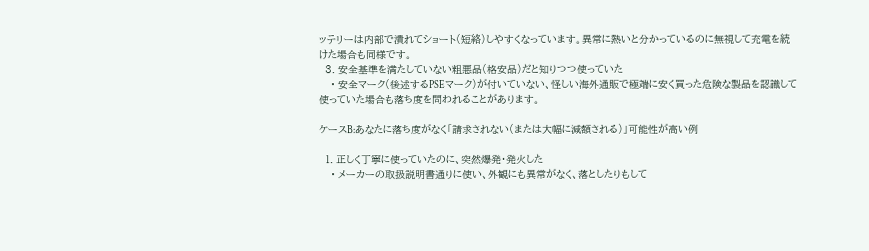ッテリーは内部で潰れてショート(短絡)しやすくなっています。異常に熱いと分かっているのに無視して充電を続けた場合も同様です。
  3. 安全基準を満たしていない粗悪品(格安品)だと知りつつ使っていた
    • 安全マーク(後述するPSEマーク)が付いていない、怪しい海外通販で極端に安く買った危険な製品を認識して使っていた場合も落ち度を問われることがあります。

ケースB:あなたに落ち度がなく「請求されない(または大幅に減額される)」可能性が高い例

  1. 正しく丁寧に使っていたのに、突然爆発・発火した
    • メーカーの取扱説明書通りに使い、外観にも異常がなく、落としたりもして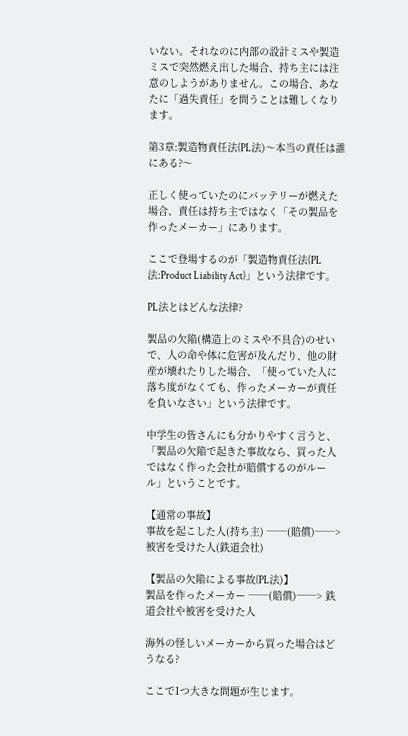いない。それなのに内部の設計ミスや製造ミスで突然燃え出した場合、持ち主には注意のしようがありません。この場合、あなたに「過失責任」を問うことは難しくなります。

第3章:製造物責任法(PL法)〜本当の責任は誰にある?〜

正しく使っていたのにバッテリーが燃えた場合、責任は持ち主ではなく「その製品を作ったメーカー」にあります。

ここで登場するのが「製造物責任法(PL法:Product Liability Act)」という法律です。

PL法とはどんな法律?

製品の欠陥(構造上のミスや不具合)のせいで、人の命や体に危害が及んだり、他の財産が壊れたりした場合、「使っていた人に落ち度がなくても、作ったメーカーが責任を負いなさい」という法律です。

中学生の皆さんにも分かりやすく言うと、「製品の欠陥で起きた事故なら、買った人ではなく作った会社が賠償するのがルール」ということです。

【通常の事故】
事故を起こした人(持ち主) ──(賠償)──> 被害を受けた人(鉄道会社)

【製品の欠陥による事故(PL法)】
製品を作ったメーカー ──(賠償)──> 鉄道会社や被害を受けた人

海外の怪しいメーカーから買った場合はどうなる?

ここで1つ大きな問題が生じます。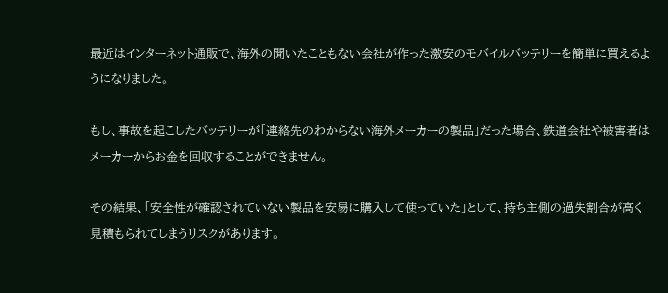最近はインターネット通販で、海外の聞いたこともない会社が作った激安のモバイルバッテリーを簡単に買えるようになりました。

もし、事故を起こしたバッテリーが「連絡先のわからない海外メーカーの製品」だった場合、鉄道会社や被害者はメーカーからお金を回収することができません。

その結果、「安全性が確認されていない製品を安易に購入して使っていた」として、持ち主側の過失割合が高く見積もられてしまうリスクがあります。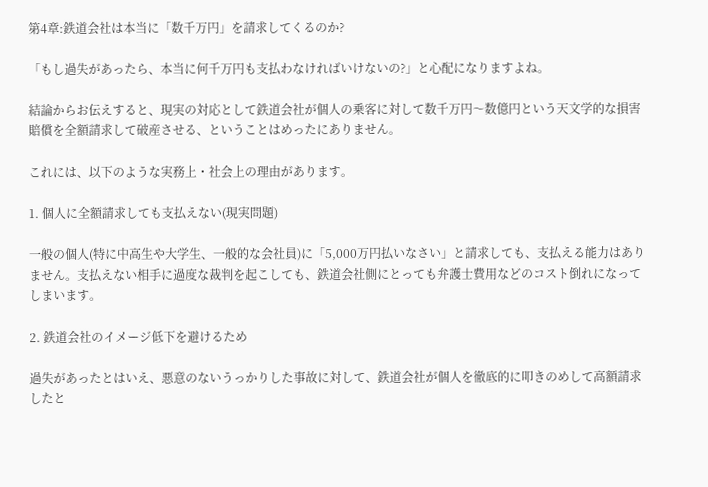第4章:鉄道会社は本当に「数千万円」を請求してくるのか?

「もし過失があったら、本当に何千万円も支払わなければいけないの?」と心配になりますよね。

結論からお伝えすると、現実の対応として鉄道会社が個人の乗客に対して数千万円〜数億円という天文学的な損害賠償を全額請求して破産させる、ということはめったにありません。

これには、以下のような実務上・社会上の理由があります。

1. 個人に全額請求しても支払えない(現実問題)

一般の個人(特に中高生や大学生、一般的な会社員)に「5,000万円払いなさい」と請求しても、支払える能力はありません。支払えない相手に過度な裁判を起こしても、鉄道会社側にとっても弁護士費用などのコスト倒れになってしまいます。

2. 鉄道会社のイメージ低下を避けるため

過失があったとはいえ、悪意のないうっかりした事故に対して、鉄道会社が個人を徹底的に叩きのめして高額請求したと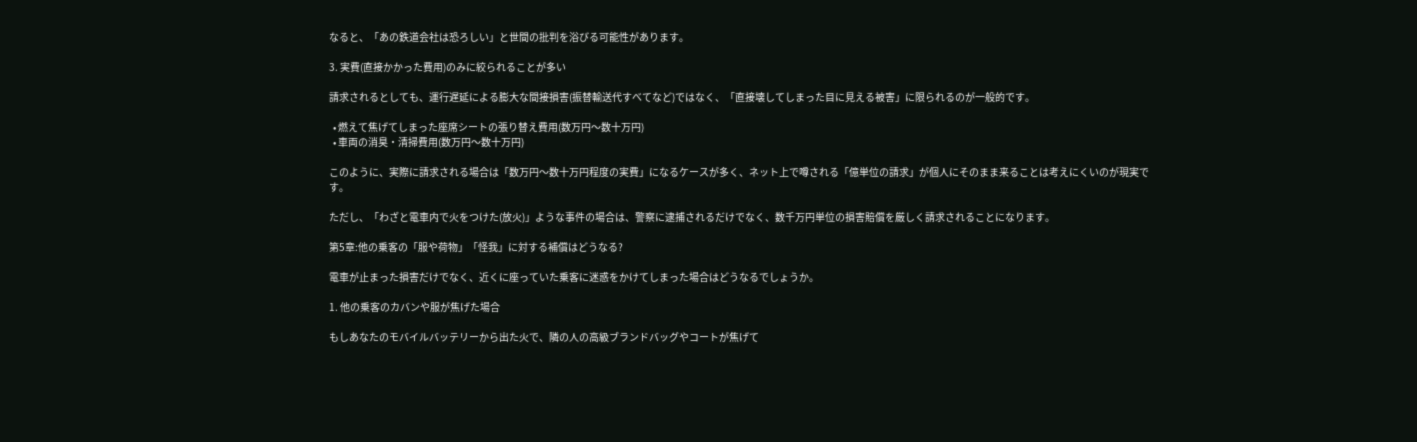なると、「あの鉄道会社は恐ろしい」と世間の批判を浴びる可能性があります。

3. 実費(直接かかった費用)のみに絞られることが多い

請求されるとしても、運行遅延による膨大な間接損害(振替輸送代すべてなど)ではなく、「直接壊してしまった目に見える被害」に限られるのが一般的です。

  • 燃えて焦げてしまった座席シートの張り替え費用(数万円〜数十万円)
  • 車両の消臭・清掃費用(数万円〜数十万円)

このように、実際に請求される場合は「数万円〜数十万円程度の実費」になるケースが多く、ネット上で噂される「億単位の請求」が個人にそのまま来ることは考えにくいのが現実です。

ただし、「わざと電車内で火をつけた(放火)」ような事件の場合は、警察に逮捕されるだけでなく、数千万円単位の損害賠償を厳しく請求されることになります。

第5章:他の乗客の「服や荷物」「怪我」に対する補償はどうなる?

電車が止まった損害だけでなく、近くに座っていた乗客に迷惑をかけてしまった場合はどうなるでしょうか。

1. 他の乗客のカバンや服が焦げた場合

もしあなたのモバイルバッテリーから出た火で、隣の人の高級ブランドバッグやコートが焦げて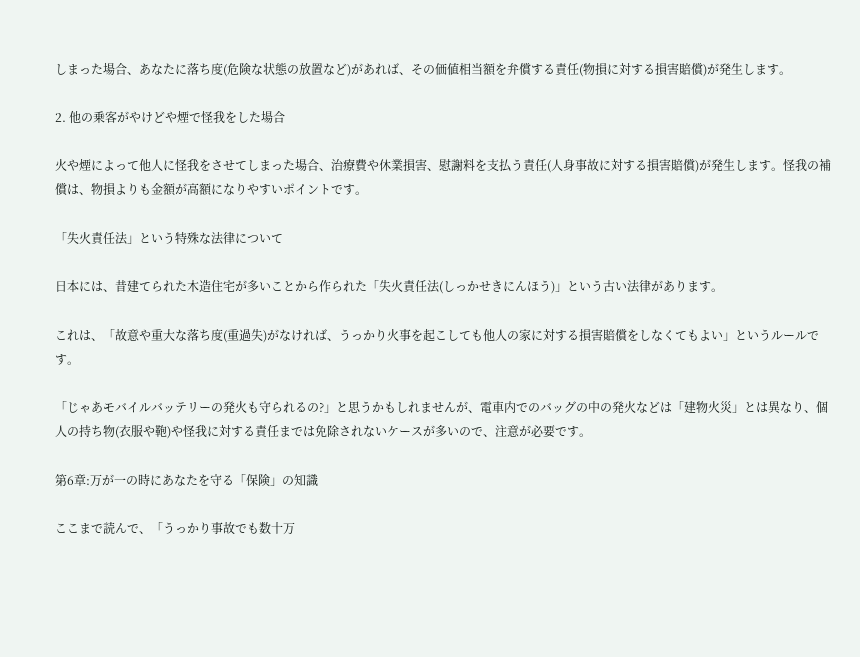しまった場合、あなたに落ち度(危険な状態の放置など)があれば、その価値相当額を弁償する責任(物損に対する損害賠償)が発生します。

2. 他の乗客がやけどや煙で怪我をした場合

火や煙によって他人に怪我をさせてしまった場合、治療費や休業損害、慰謝料を支払う責任(人身事故に対する損害賠償)が発生します。怪我の補償は、物損よりも金額が高額になりやすいポイントです。

「失火責任法」という特殊な法律について

日本には、昔建てられた木造住宅が多いことから作られた「失火責任法(しっかせきにんほう)」という古い法律があります。

これは、「故意や重大な落ち度(重過失)がなければ、うっかり火事を起こしても他人の家に対する損害賠償をしなくてもよい」というルールです。

「じゃあモバイルバッテリーの発火も守られるの?」と思うかもしれませんが、電車内でのバッグの中の発火などは「建物火災」とは異なり、個人の持ち物(衣服や鞄)や怪我に対する責任までは免除されないケースが多いので、注意が必要です。

第6章:万が一の時にあなたを守る「保険」の知識

ここまで読んで、「うっかり事故でも数十万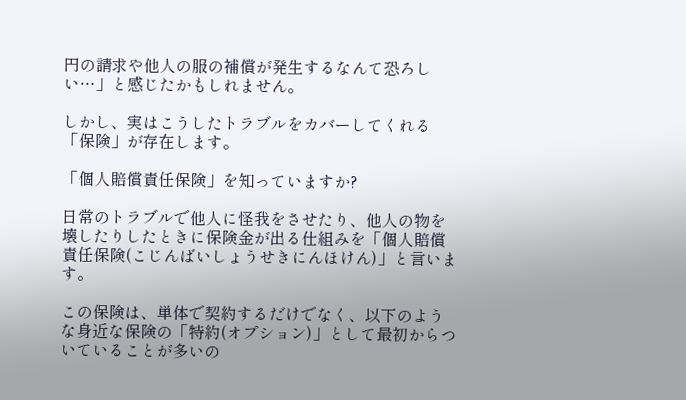円の請求や他人の服の補償が発生するなんて恐ろしい…」と感じたかもしれません。

しかし、実はこうしたトラブルをカバーしてくれる「保険」が存在します。

「個人賠償責任保険」を知っていますか?

日常のトラブルで他人に怪我をさせたり、他人の物を壊したりしたときに保険金が出る仕組みを「個人賠償責任保険(こじんばいしょうせきにんほけん)」と言います。

この保険は、単体で契約するだけでなく、以下のような身近な保険の「特約(オプション)」として最初からついていることが多いの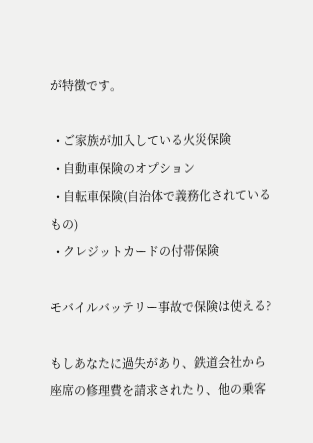が特徴です。

  • ご家族が加入している火災保険
  • 自動車保険のオプション
  • 自転車保険(自治体で義務化されているもの)
  • クレジットカードの付帯保険

モバイルバッテリー事故で保険は使える?

もしあなたに過失があり、鉄道会社から座席の修理費を請求されたり、他の乗客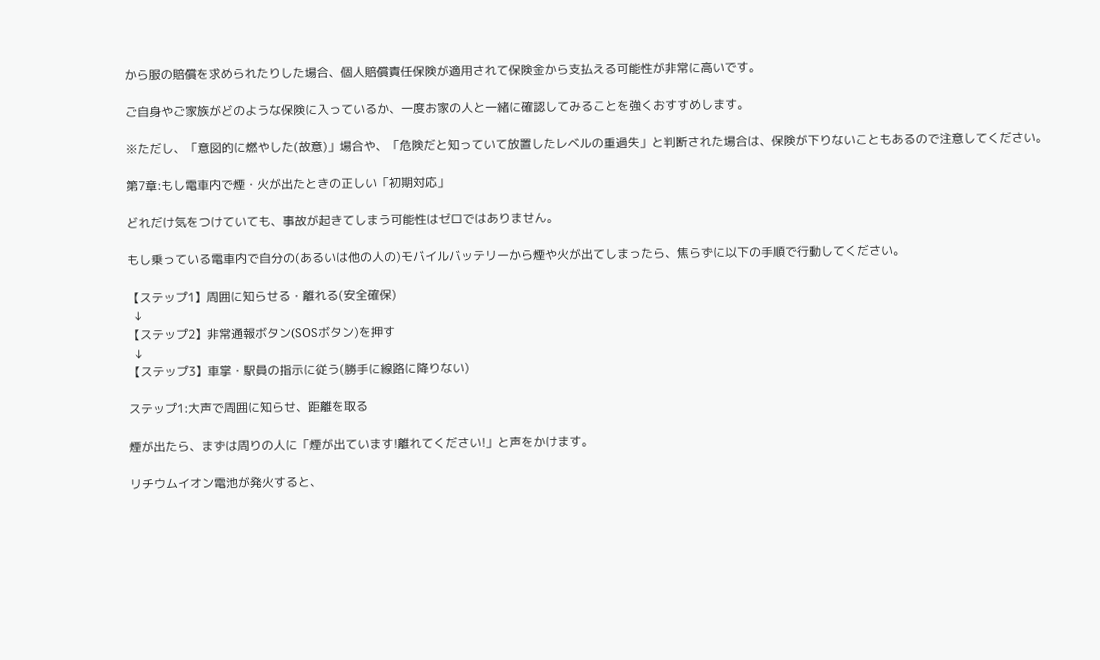から服の賠償を求められたりした場合、個人賠償責任保険が適用されて保険金から支払える可能性が非常に高いです。

ご自身やご家族がどのような保険に入っているか、一度お家の人と一緒に確認してみることを強くおすすめします。

※ただし、「意図的に燃やした(故意)」場合や、「危険だと知っていて放置したレベルの重過失」と判断された場合は、保険が下りないこともあるので注意してください。

第7章:もし電車内で煙・火が出たときの正しい「初期対応」

どれだけ気をつけていても、事故が起きてしまう可能性はゼロではありません。

もし乗っている電車内で自分の(あるいは他の人の)モバイルバッテリーから煙や火が出てしまったら、焦らずに以下の手順で行動してください。

【ステップ1】周囲に知らせる・離れる(安全確保)
  ↓
【ステップ2】非常通報ボタン(SOSボタン)を押す
  ↓
【ステップ3】車掌・駅員の指示に従う(勝手に線路に降りない)

ステップ1:大声で周囲に知らせ、距離を取る

煙が出たら、まずは周りの人に「煙が出ています!離れてください!」と声をかけます。

リチウムイオン電池が発火すると、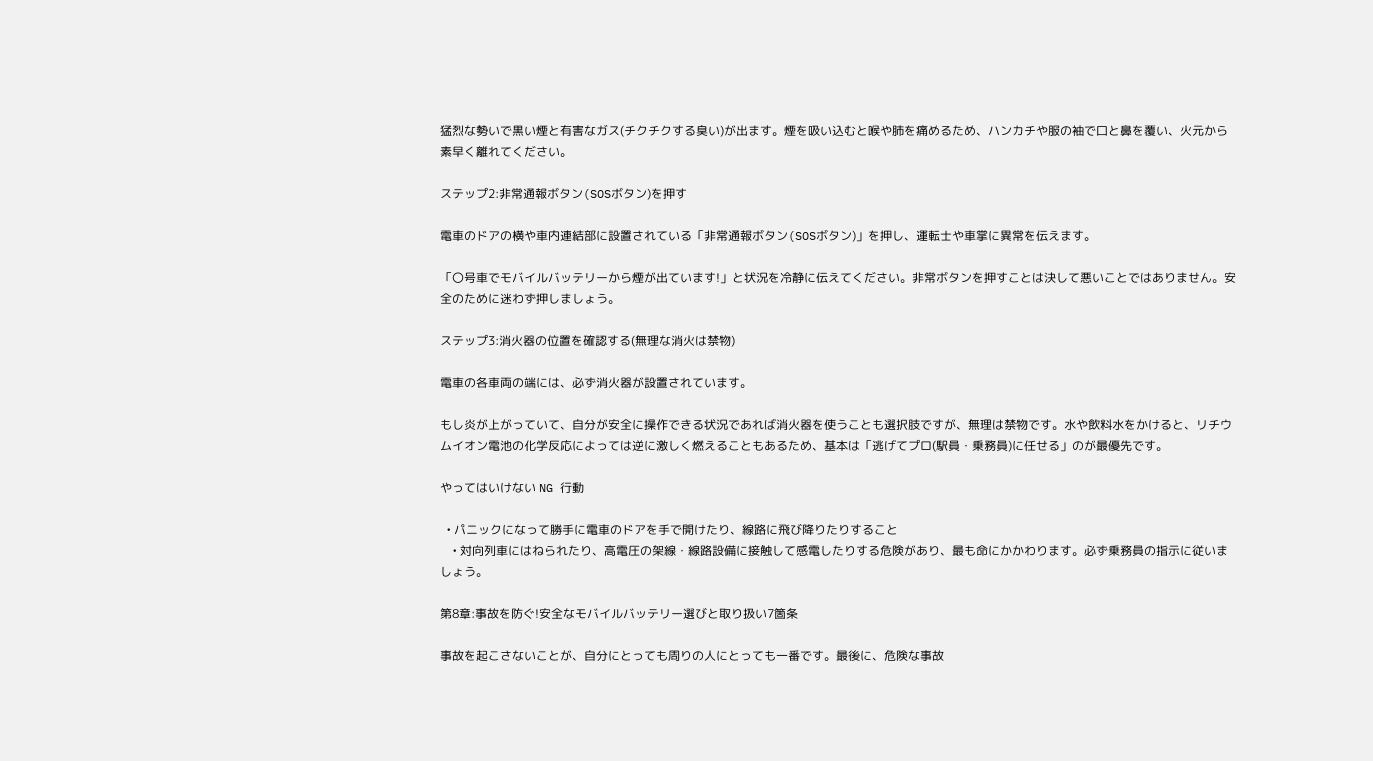猛烈な勢いで黒い煙と有害なガス(チクチクする臭い)が出ます。煙を吸い込むと喉や肺を痛めるため、ハンカチや服の袖で口と鼻を覆い、火元から素早く離れてください。

ステップ2:非常通報ボタン(SOSボタン)を押す

電車のドアの横や車内連結部に設置されている「非常通報ボタン(SOSボタン)」を押し、運転士や車掌に異常を伝えます。

「〇号車でモバイルバッテリーから煙が出ています!」と状況を冷静に伝えてください。非常ボタンを押すことは決して悪いことではありません。安全のために迷わず押しましょう。

ステップ3:消火器の位置を確認する(無理な消火は禁物)

電車の各車両の端には、必ず消火器が設置されています。

もし炎が上がっていて、自分が安全に操作できる状況であれば消火器を使うことも選択肢ですが、無理は禁物です。水や飲料水をかけると、リチウムイオン電池の化学反応によっては逆に激しく燃えることもあるため、基本は「逃げてプロ(駅員・乗務員)に任せる」のが最優先です。

やってはいけない NG 行動

  • パニックになって勝手に電車のドアを手で開けたり、線路に飛び降りたりすること
    • 対向列車にはねられたり、高電圧の架線・線路設備に接触して感電したりする危険があり、最も命にかかわります。必ず乗務員の指示に従いましょう。

第8章:事故を防ぐ!安全なモバイルバッテリー選びと取り扱い7箇条

事故を起こさないことが、自分にとっても周りの人にとっても一番です。最後に、危険な事故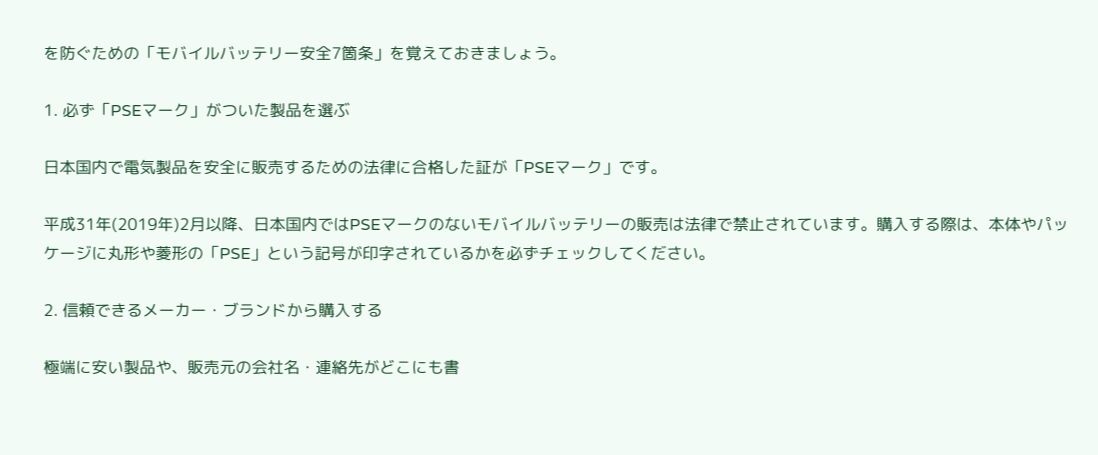を防ぐための「モバイルバッテリー安全7箇条」を覚えておきましょう。

1. 必ず「PSEマーク」がついた製品を選ぶ

日本国内で電気製品を安全に販売するための法律に合格した証が「PSEマーク」です。

平成31年(2019年)2月以降、日本国内ではPSEマークのないモバイルバッテリーの販売は法律で禁止されています。購入する際は、本体やパッケージに丸形や菱形の「PSE」という記号が印字されているかを必ずチェックしてください。

2. 信頼できるメーカー・ブランドから購入する

極端に安い製品や、販売元の会社名・連絡先がどこにも書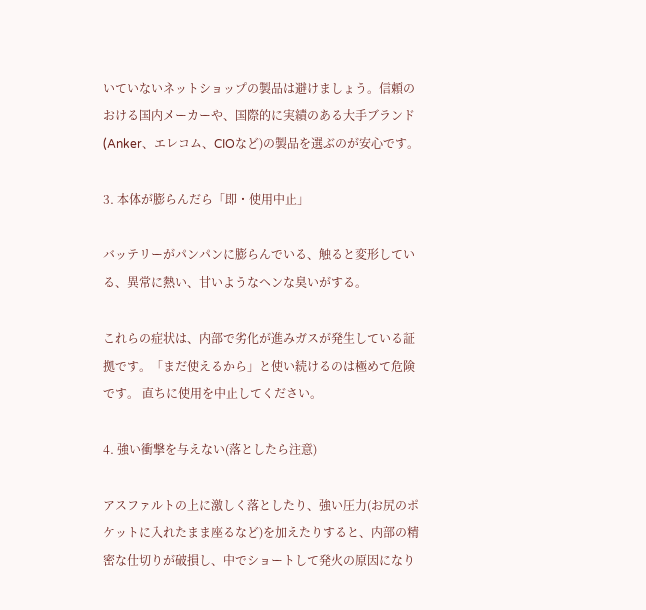いていないネットショップの製品は避けましょう。信頼のおける国内メーカーや、国際的に実績のある大手ブランド(Anker、エレコム、CIOなど)の製品を選ぶのが安心です。

3. 本体が膨らんだら「即・使用中止」

バッテリーがパンパンに膨らんでいる、触ると変形している、異常に熱い、甘いようなヘンな臭いがする。

これらの症状は、内部で劣化が進みガスが発生している証拠です。「まだ使えるから」と使い続けるのは極めて危険です。 直ちに使用を中止してください。

4. 強い衝撃を与えない(落としたら注意)

アスファルトの上に激しく落としたり、強い圧力(お尻のポケットに入れたまま座るなど)を加えたりすると、内部の精密な仕切りが破損し、中でショートして発火の原因になり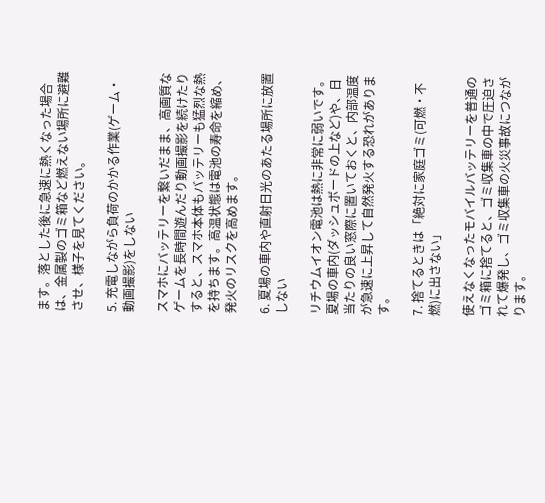ます。落とした後に急速に熱くなった場合は、金属製のゴミ箱など燃えない場所に避難させ、様子を見てください。

5. 充電しながら負荷のかかる作業(ゲーム・動画撮影)をしない

スマホにバッテリーを繋いだまま、高画質なゲームを長時間遊んだり動画撮影を続けたりすると、スマホ本体もバッテリーも猛烈な熱を持ちます。高温状態は電池の寿命を縮め、発火のリスクを高めます。

6. 夏場の車内や直射日光のあたる場所に放置しない

リチウムイオン電池は熱に非常に弱いです。 夏場の車内(ダッシュボードの上など)や、日当たりの良い窓際に置いておくと、内部温度が急速に上昇して自然発火する恐れがあります。

7. 捨てるときは「絶対に家庭ゴミ(可燃・不燃)に出さない」

使えなくなったモバイルバッテリーを普通のゴミ箱に捨てると、ゴミ収集車の中で圧迫されて爆発し、ゴミ収集車の火災事故につながります。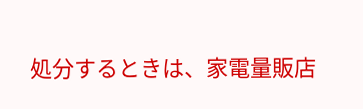処分するときは、家電量販店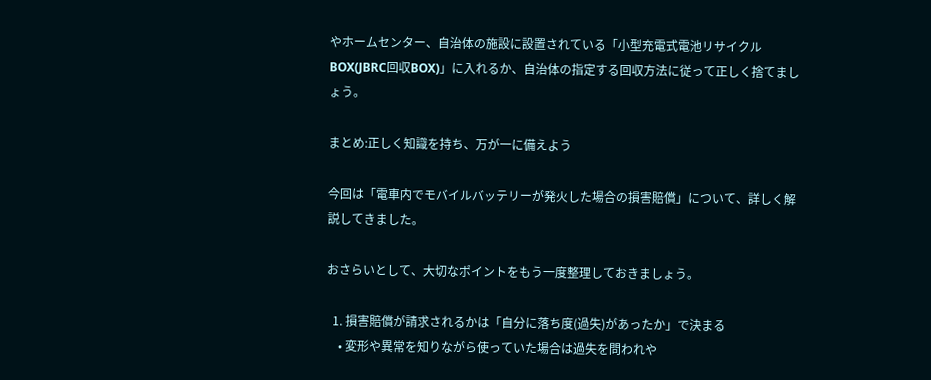やホームセンター、自治体の施設に設置されている「小型充電式電池リサイクルBOX(JBRC回収BOX)」に入れるか、自治体の指定する回収方法に従って正しく捨てましょう。

まとめ:正しく知識を持ち、万が一に備えよう

今回は「電車内でモバイルバッテリーが発火した場合の損害賠償」について、詳しく解説してきました。

おさらいとして、大切なポイントをもう一度整理しておきましょう。

  1. 損害賠償が請求されるかは「自分に落ち度(過失)があったか」で決まる
    • 変形や異常を知りながら使っていた場合は過失を問われや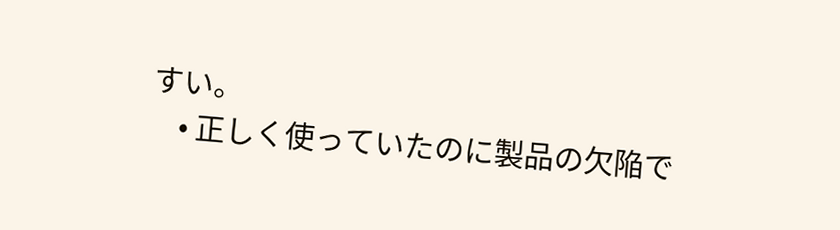すい。
    • 正しく使っていたのに製品の欠陥で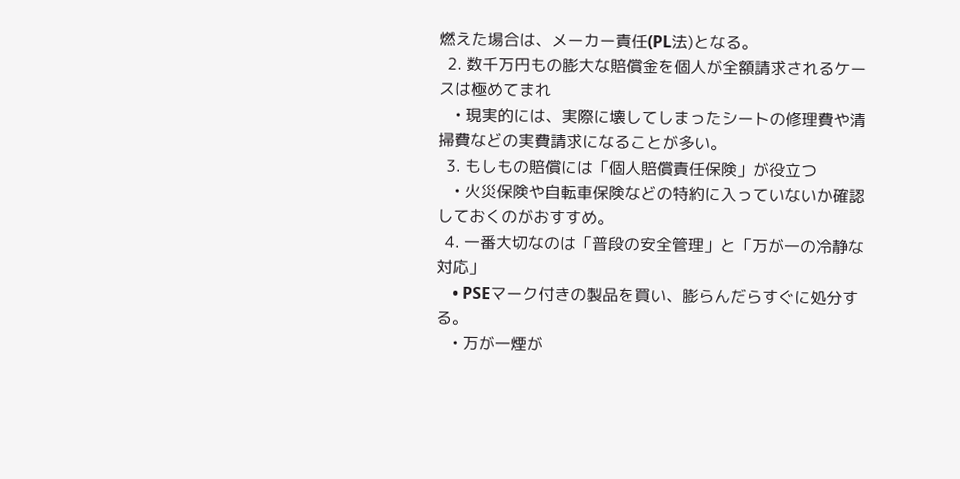燃えた場合は、メーカー責任(PL法)となる。
  2. 数千万円もの膨大な賠償金を個人が全額請求されるケースは極めてまれ
    • 現実的には、実際に壊してしまったシートの修理費や清掃費などの実費請求になることが多い。
  3. もしもの賠償には「個人賠償責任保険」が役立つ
    • 火災保険や自転車保険などの特約に入っていないか確認しておくのがおすすめ。
  4. 一番大切なのは「普段の安全管理」と「万が一の冷静な対応」
    • PSEマーク付きの製品を買い、膨らんだらすぐに処分する。
    • 万が一煙が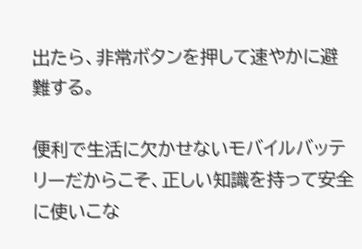出たら、非常ボタンを押して速やかに避難する。

便利で生活に欠かせないモバイルバッテリーだからこそ、正しい知識を持って安全に使いこな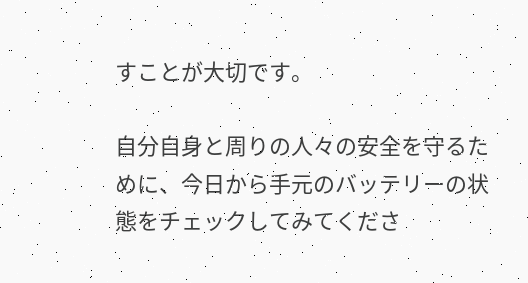すことが大切です。

自分自身と周りの人々の安全を守るために、今日から手元のバッテリーの状態をチェックしてみてくださ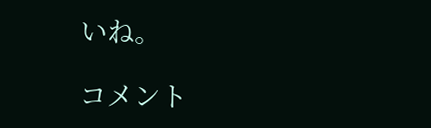いね。

コメント